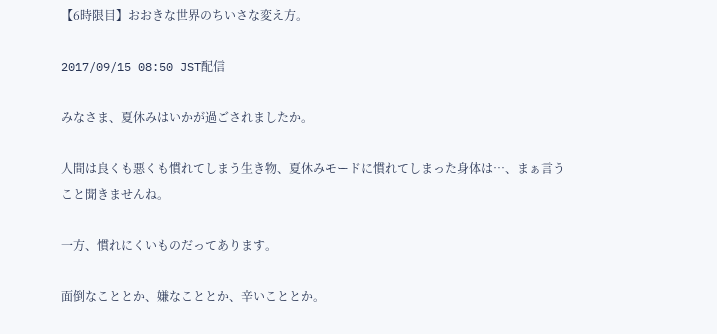【6時限目】おおきな世界のちいさな変え方。

2017/09/15 08:50 JST配信

みなさま、夏休みはいかが過ごされましたか。

人間は良くも悪くも慣れてしまう生き物、夏休みモードに慣れてしまった身体は…、まぁ言うこと聞きませんね。

一方、慣れにくいものだってあります。

面倒なこととか、嫌なこととか、辛いこととか。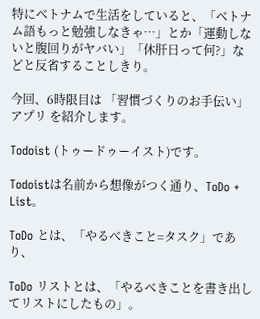特にベトナムで生活をしていると、「ベトナム語もっと勉強しなきゃ…」とか「運動しないと腹回りがヤバい」「休肝日って何?」などと反省することしきり。

今回、6時限目は 「習慣づくりのお手伝い」アプリ を紹介します。

Todoist (トゥードゥーイスト)です。

Todoistは名前から想像がつく通り、ToDo + List。

ToDo とは、「やるべきこと=タスク」であり、

ToDo リストとは、「やるべきことを書き出してリストにしたもの」。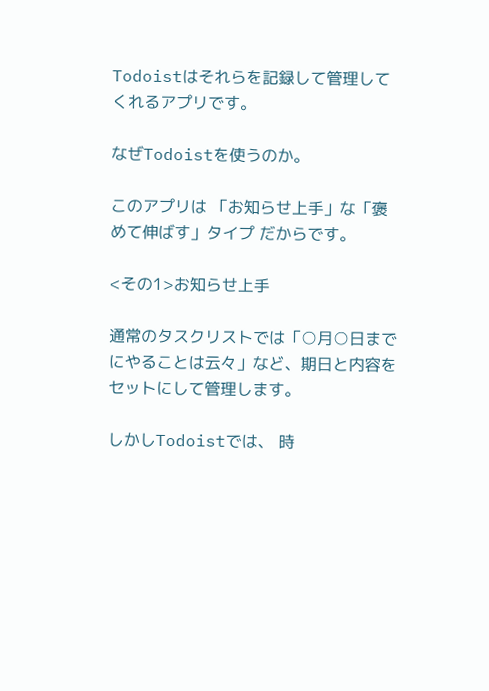Todoistはそれらを記録して管理してくれるアプリです。

なぜTodoistを使うのか。

このアプリは 「お知らせ上手」な「褒めて伸ばす」タイプ だからです。

<その1>お知らせ上手

通常のタスクリストでは「○月○日までにやることは云々」など、期日と内容をセットにして管理します。

しかしTodoistでは、 時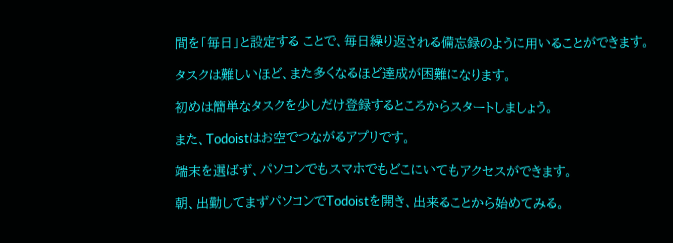間を「毎日」と設定する ことで、毎日繰り返される備忘録のように用いることができます。

タスクは難しいほど、また多くなるほど達成が困難になります。

初めは簡単なタスクを少しだけ登録するところからスタートしましょう。

また、Todoistはお空でつながるアプリです。

端末を選ばず、パソコンでもスマホでもどこにいてもアクセスができます。

朝、出勤してまずパソコンでTodoistを開き、出来ることから始めてみる。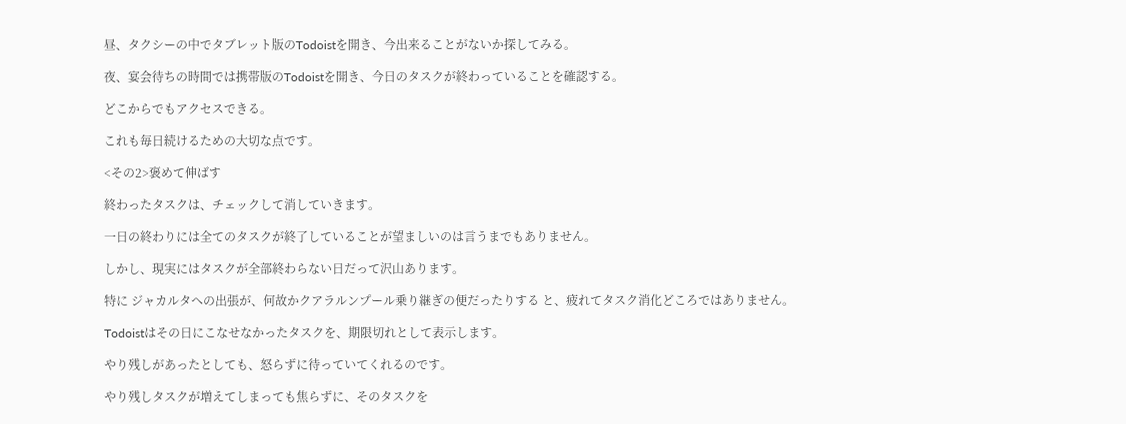昼、タクシーの中でタブレット版のTodoistを開き、今出来ることがないか探してみる。

夜、宴会待ちの時間では携帯版のTodoistを開き、今日のタスクが終わっていることを確認する。

どこからでもアクセスできる。

これも毎日続けるための大切な点です。

<その2>褒めて伸ばす

終わったタスクは、チェックして消していきます。

一日の終わりには全てのタスクが終了していることが望ましいのは言うまでもありません。

しかし、現実にはタスクが全部終わらない日だって沢山あります。

特に ジャカルタへの出張が、何故かクアラルンプール乗り継ぎの便だったりする と、疲れてタスク消化どころではありません。

Todoistはその日にこなせなかったタスクを、期限切れとして表示します。

やり残しがあったとしても、怒らずに待っていてくれるのです。

やり残しタスクが増えてしまっても焦らずに、そのタスクを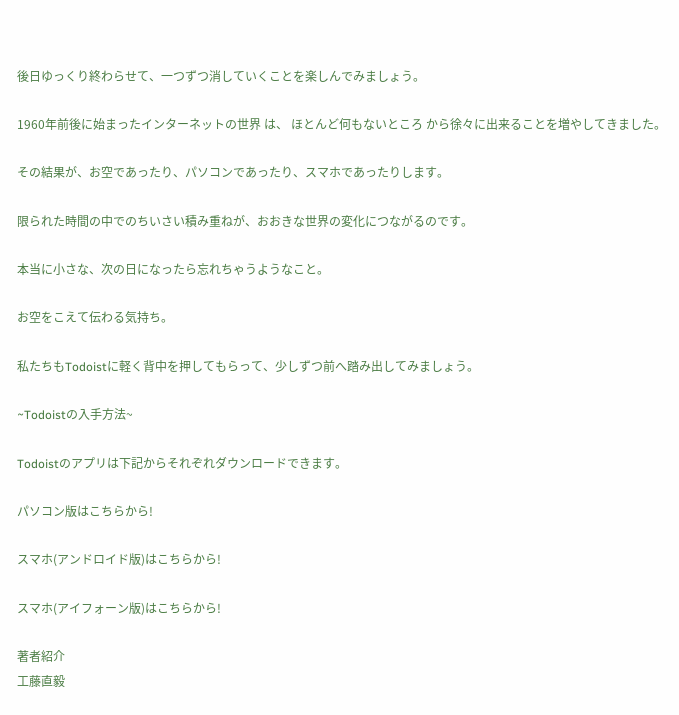後日ゆっくり終わらせて、一つずつ消していくことを楽しんでみましょう。

1960年前後に始まったインターネットの世界 は、 ほとんど何もないところ から徐々に出来ることを増やしてきました。

その結果が、お空であったり、パソコンであったり、スマホであったりします。

限られた時間の中でのちいさい積み重ねが、おおきな世界の変化につながるのです。

本当に小さな、次の日になったら忘れちゃうようなこと。

お空をこえて伝わる気持ち。

私たちもTodoistに軽く背中を押してもらって、少しずつ前へ踏み出してみましょう。

~Todoistの入手方法~

Todoistのアプリは下記からそれぞれダウンロードできます。

パソコン版はこちらから!

スマホ(アンドロイド版)はこちらから!

スマホ(アイフォーン版)はこちらから!

著者紹介
工藤直毅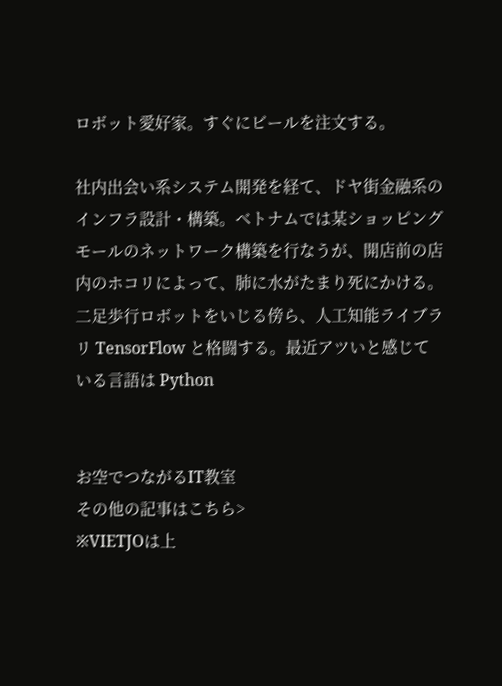ロボット愛好家。すぐにビールを注文する。

社内出会い系システム開発を経て、ドヤ街金融系のインフラ設計・構築。ベトナムでは某ショッピングモールのネットワーク構築を行なうが、開店前の店内のホコリによって、肺に水がたまり死にかける。二足歩行ロボットをいじる傍ら、人工知能ライブラリ TensorFlow と格闘する。最近アツいと感じている言語は Python


お空でつながるIT教室
その他の記事はこちら>
※VIETJOは上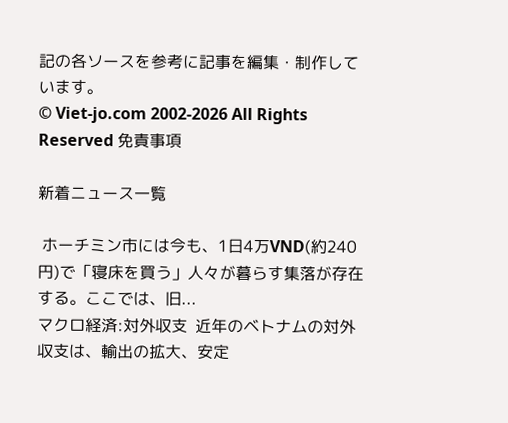記の各ソースを参考に記事を編集・制作しています。
© Viet-jo.com 2002-2026 All Rights Reserved 免責事項

新着ニュース一覧

 ホーチミン市には今も、1日4万VND(約240円)で「寝床を買う」人々が暮らす集落が存在する。ここでは、旧...
マクロ経済:対外収支  近年のベトナムの対外収支は、輸出の拡大、安定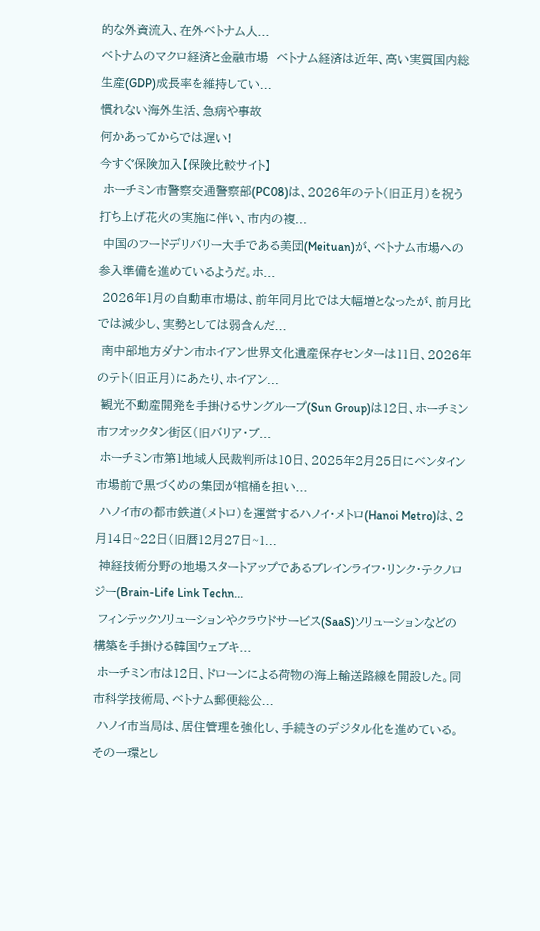的な外資流入、在外ベトナム人...
ベトナムのマクロ経済と金融市場  ベトナム経済は近年、高い実質国内総生産(GDP)成長率を維持してい...
慣れない海外生活、急病や事故
何かあってからでは遅い!
今すぐ保険加入【保険比較サイト】
 ホーチミン市警察交通警察部(PC08)は、2026年のテト(旧正月)を祝う打ち上げ花火の実施に伴い、市内の複...
 中国のフードデリバリー大手である美団(Meituan)が、ベトナム市場への参入準備を進めているようだ。ホ...
 2026年1月の自動車市場は、前年同月比では大幅増となったが、前月比では減少し、実勢としては弱含んだ...
 南中部地方ダナン市ホイアン世界文化遺産保存センターは11日、2026年のテト(旧正月)にあたり、ホイアン...
 観光不動産開発を手掛けるサングループ(Sun Group)は12日、ホーチミン市フオックタン街区(旧バリア・ブ...
 ホーチミン市第1地域人民裁判所は10日、2025年2月25日にベンタイン市場前で黒づくめの集団が棺桶を担い...
 ハノイ市の都市鉄道(メトロ)を運営するハノイ・メトロ(Hanoi Metro)は、2月14日~22日(旧暦12月27日~1...
 神経技術分野の地場スタートアップであるブレインライフ・リンク・テクノロジー(Brain-Life Link Techn...
 フィンテックソリューションやクラウドサービス(SaaS)ソリューションなどの構築を手掛ける韓国ウェブキ...
 ホーチミン市は12日、ドローンによる荷物の海上輸送路線を開設した。同市科学技術局、ベトナム郵便総公...
 ハノイ市当局は、居住管理を強化し、手続きのデジタル化を進めている。その一環とし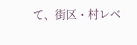て、街区・村レベ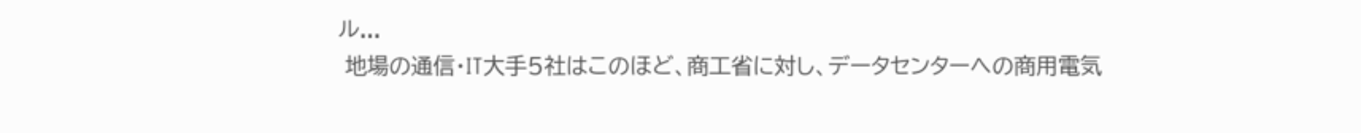ル...
 地場の通信・IT大手5社はこのほど、商工省に対し、データセンターへの商用電気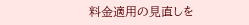料金適用の見直しを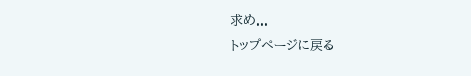求め...
トップページに戻る